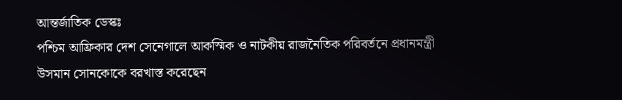আন্তর্জাতিক ডেস্কঃ
পশ্চিম আফ্রিকার দেশ সেনেগালে আকস্মিক ও নাটকীয় রাজনৈতিক পরিবর্তনে প্রধানমন্ত্রী উসমান সোনকোকে বরখাস্ত করেছেন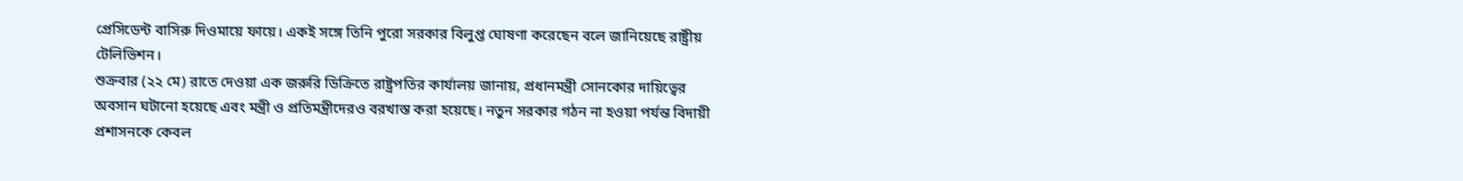প্রেসিডেন্ট বাসিরু দিওমায়ে ফায়ে। একই সঙ্গে তিনি পুরো সরকার বিলুপ্ত ঘোষণা করেছেন বলে জানিয়েছে রাষ্ট্রীয় টেলিভিশন।
শুক্রবার (২২ মে) রাতে দেওয়া এক জরুরি ডিক্রিতে রাষ্ট্রপতির কার্যালয় জানায়, প্রধানমন্ত্রী সোনকোর দায়িত্বের অবসান ঘটানো হয়েছে এবং মন্ত্রী ও প্রতিমন্ত্রীদেরও বরখাস্ত করা হয়েছে। নতুন সরকার গঠন না হওয়া পর্যন্ত বিদায়ী প্রশাসনকে কেবল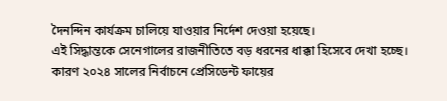দৈনন্দিন কার্যক্রম চালিয়ে যাওয়ার নির্দেশ দেওয়া হয়েছে।
এই সিদ্ধান্তকে সেনেগালের রাজনীতিতে বড় ধরনের ধাক্কা হিসেবে দেখা হচ্ছে। কারণ ২০২৪ সালের নির্বাচনে প্রেসিডেন্ট ফায়ের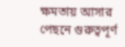ক্ষমতায় আসার পেছনে গুরুত্বপূর্ণ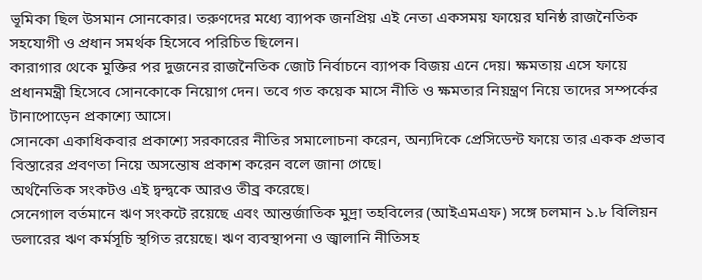ভূমিকা ছিল উসমান সোনকোর। তরুণদের মধ্যে ব্যাপক জনপ্রিয় এই নেতা একসময় ফায়ের ঘনিষ্ঠ রাজনৈতিক সহযোগী ও প্রধান সমর্থক হিসেবে পরিচিত ছিলেন।
কারাগার থেকে মুক্তির পর দুজনের রাজনৈতিক জোট নির্বাচনে ব্যাপক বিজয় এনে দেয়। ক্ষমতায় এসে ফায়ে প্রধানমন্ত্রী হিসেবে সোনকোকে নিয়োগ দেন। তবে গত কয়েক মাসে নীতি ও ক্ষমতার নিয়ন্ত্রণ নিয়ে তাদের সম্পর্কের টানাপোড়েন প্রকাশ্যে আসে।
সোনকো একাধিকবার প্রকাশ্যে সরকারের নীতির সমালোচনা করেন, অন্যদিকে প্রেসিডেন্ট ফায়ে তার একক প্রভাব বিস্তারের প্রবণতা নিয়ে অসন্তোষ প্রকাশ করেন বলে জানা গেছে।
অর্থনৈতিক সংকটও এই দ্বন্দ্বকে আরও তীব্র করেছে।
সেনেগাল বর্তমানে ঋণ সংকটে রয়েছে এবং আন্তর্জাতিক মুদ্রা তহবিলের (আইএমএফ) সঙ্গে চলমান ১.৮ বিলিয়ন ডলারের ঋণ কর্মসূচি স্থগিত রয়েছে। ঋণ ব্যবস্থাপনা ও জ্বালানি নীতিসহ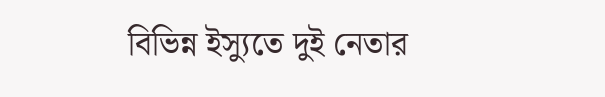বিভিন্ন ইস্যুতে দুই নেতার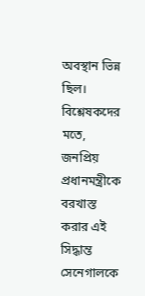অবস্থান ভিন্ন ছিল।
বিশ্লেষকদের মতে, জনপ্রিয় প্রধানমন্ত্রীকে বরখাস্ত করার এই সিদ্ধান্ত সেনেগালকে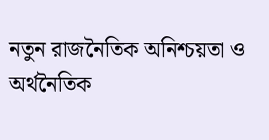নতুন রাজনৈতিক অনিশ্চয়তা ও অর্থনৈতিক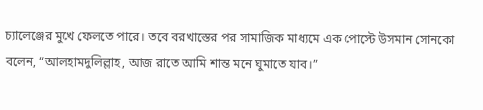চ্যালেঞ্জের মুখে ফেলতে পারে। তবে বরখাস্তের পর সামাজিক মাধ্যমে এক পোস্টে উসমান সোনকো বলেন, “আলহামদুলিল্লাহ, আজ রাতে আমি শান্ত মনে ঘুমাতে যাব।”